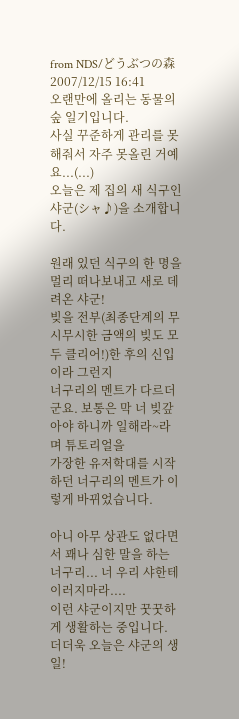from NDS/どうぶつの森 2007/12/15 16:41
오랜만에 올리는 동물의 숲 일기입니다.
사실 꾸준하게 관리를 못해줘서 자주 못올린 거예요...(...)
오늘은 제 집의 새 식구인 샤군(シャ♪)을 소개합니다.

원래 있던 식구의 한 명을 멀리 떠나보내고 새로 데려온 샤군!
빚을 전부(최종단계의 무시무시한 금액의 빚도 모두 클리어!)한 후의 신입이라 그런지
너구리의 멘트가 다르더군요. 보통은 막 너 빚갚아야 하니까 일해라~라며 튜토리얼을
가장한 유저학대를 시작하던 너구리의 멘트가 이렇게 바뀌었습니다.

아니 아무 상관도 없다면서 꽤나 심한 말을 하는 너구리... 너 우리 샤한테 이러지마라....
이런 샤군이지만 꿋꿋하게 생활하는 중입니다.
더더욱 오늘은 샤군의 생일!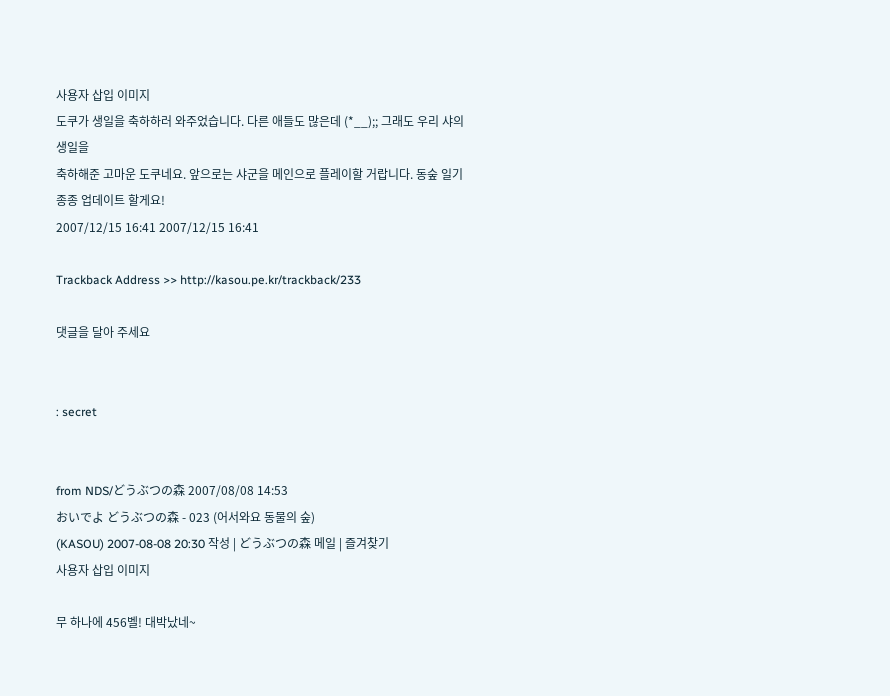사용자 삽입 이미지
도쿠가 생일을 축하하러 와주었습니다. 다른 애들도 많은데 (*__);; 그래도 우리 샤의 생일을
축하해준 고마운 도쿠네요. 앞으로는 샤군을 메인으로 플레이할 거랍니다. 동숲 일기 종종 업데이트 할게요!
2007/12/15 16:41 2007/12/15 16:41

Trackback Address >> http://kasou.pe.kr/trackback/233

댓글을 달아 주세요


: secret


from NDS/どうぶつの森 2007/08/08 14:53
おいでよ どうぶつの森 - 023 (어서와요 동물의 숲)
(KASOU) 2007-08-08 20:30 작성 | どうぶつの森 메일 | 즐겨찾기
사용자 삽입 이미지

무 하나에 456벨! 대박났네~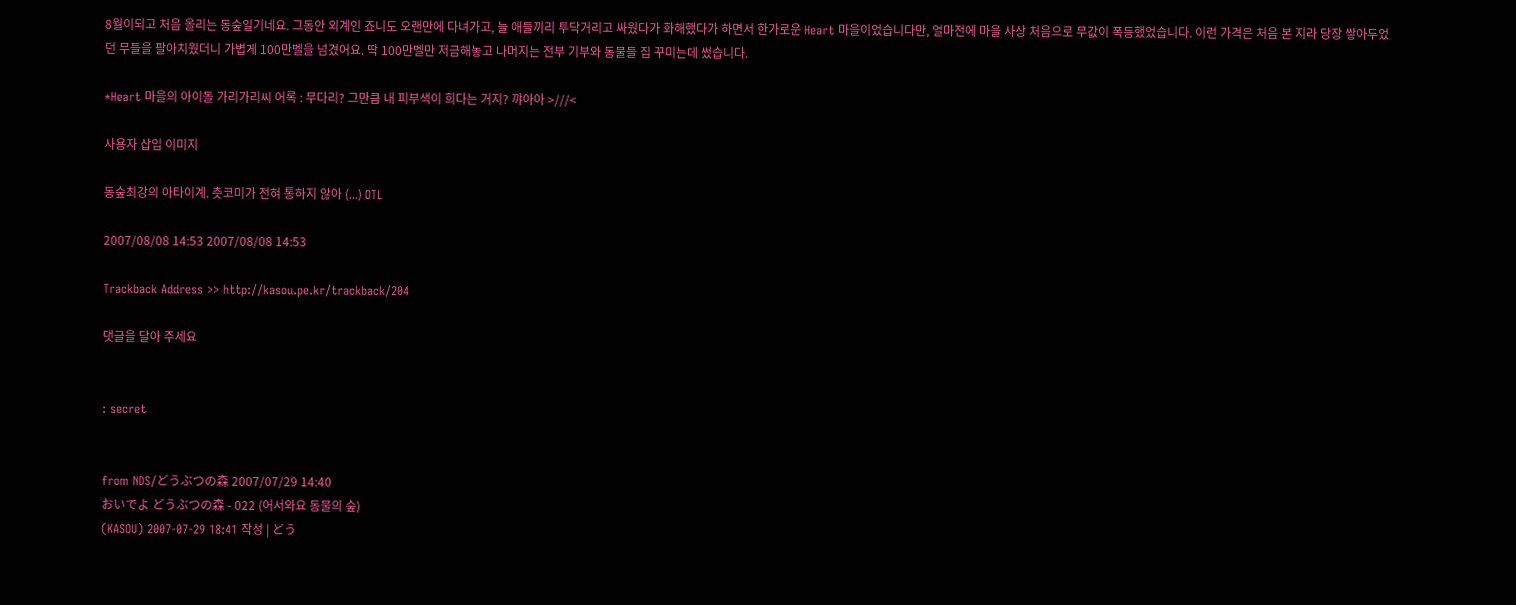8월이되고 처음 올리는 동숲일기네요. 그동안 외계인 죠니도 오랜만에 다녀가고, 늘 애들끼리 투닥거리고 싸웠다가 화해했다가 하면서 한가로운 Heart 마을이었습니다만, 얼마전에 마을 사상 처음으로 무값이 폭등했었습니다. 이런 가격은 처음 본 지라 당장 쌓아두었던 무들을 팔아치웠더니 가볍게 100만벨을 넘겼어요. 딱 100만벨만 저금해놓고 나머지는 전부 기부와 동물들 집 꾸미는데 썼습니다.

*Heart 마을의 아이돌 가리가리씨 어록 : 무다리? 그만큼 내 피부색이 희다는 거지? 꺄아아 >///<

사용자 삽입 이미지

동숲최강의 아타이계. 츳코미가 전혀 통하지 않아 (...) OTL

2007/08/08 14:53 2007/08/08 14:53

Trackback Address >> http://kasou.pe.kr/trackback/204

댓글을 달아 주세요


: secret


from NDS/どうぶつの森 2007/07/29 14:40
おいでよ どうぶつの森 - 022 (어서와요 동물의 숲)
(KASOU) 2007-07-29 18:41 작성 | どう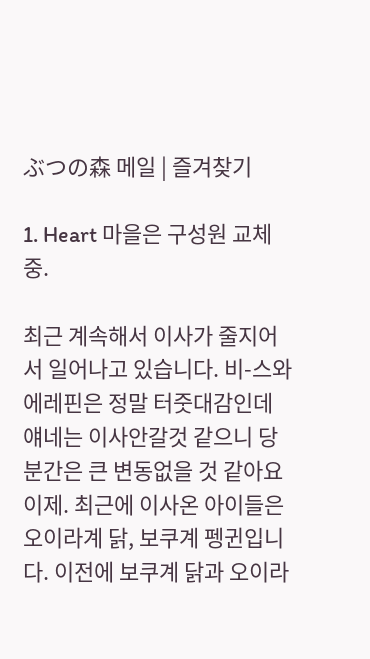ぶつの森 메일 | 즐겨찾기

1. Heart 마을은 구성원 교체중.

최근 계속해서 이사가 줄지어서 일어나고 있습니다. 비-스와 에레핀은 정말 터줏대감인데 얘네는 이사안갈것 같으니 당분간은 큰 변동없을 것 같아요 이제. 최근에 이사온 아이들은 오이라계 닭, 보쿠계 펭귄입니다. 이전에 보쿠계 닭과 오이라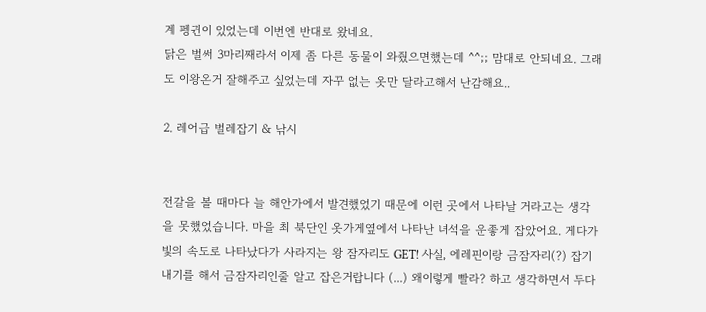계 펭귄이 있었는데 이번엔 반대로 왔네요.
닭은 벌써 3마리째라서 이제 좀 다른 동물이 와줬으면했는데 ^^;; 맘대로 안되네요. 그래도 이왕온거 잘해주고 싶었는데 자꾸 없는 옷만 달라고해서 난감해요..

2. 레어급 벌레잡기 & 낚시


전갈을 볼 때마다 늘 해안가에서 발견했었기 때문에 이런 곳에서 나타날 거라고는 생각을 못했었습니다. 마을 최 북단인 옷가게옆에서 나타난 녀석을 운좋게 잡았어요. 게다가 빛의 속도로 나타났다가 사라지는 왕 잠자리도 GET! 사실, 에레핀이랑 금잠자리(?) 잡기 내기를 해서 금잠자리인줄 알고 잡은거랍니다 (...) 왜이렇게 빨라? 하고 생각하면서 두다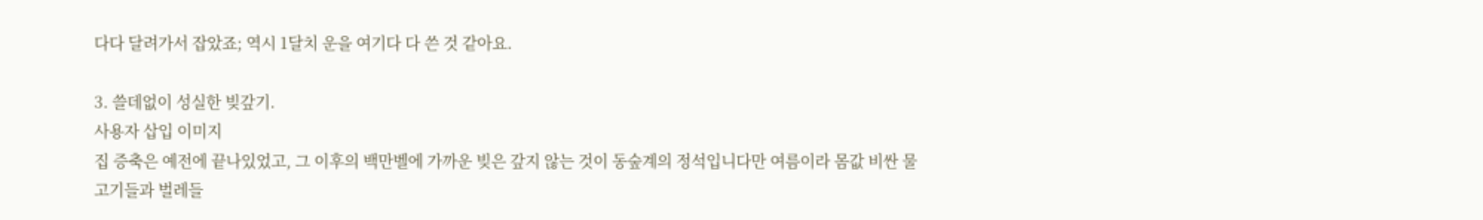다다 달려가서 잡았죠; 역시 1달치 운을 여기다 다 쓴 것 같아요.

3. 쓸데없이 성실한 빚갚기.
사용자 삽입 이미지
집 증축은 예전에 끝나있었고, 그 이후의 백만벨에 가까운 빚은 갚지 않는 것이 동숲계의 정석입니다만 여름이라 몸값 비싼 물고기들과 벌레들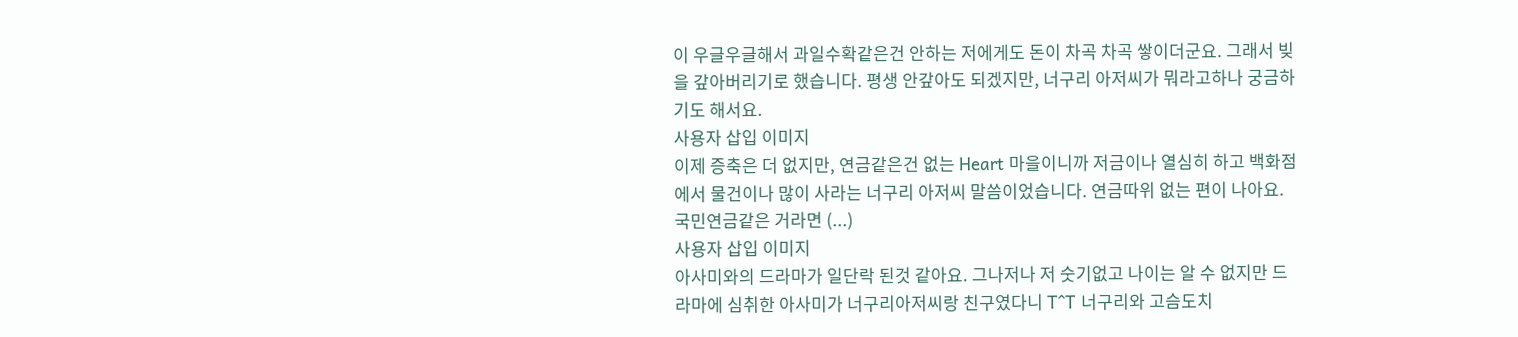이 우글우글해서 과일수확같은건 안하는 저에게도 돈이 차곡 차곡 쌓이더군요. 그래서 빚을 갚아버리기로 했습니다. 평생 안갚아도 되겠지만, 너구리 아저씨가 뭐라고하나 궁금하기도 해서요.
사용자 삽입 이미지
이제 증축은 더 없지만, 연금같은건 없는 Heart 마을이니까 저금이나 열심히 하고 백화점에서 물건이나 많이 사라는 너구리 아저씨 말씀이었습니다. 연금따위 없는 편이 나아요. 국민연금같은 거라면 (...)
사용자 삽입 이미지
아사미와의 드라마가 일단락 된것 같아요. 그나저나 저 숫기없고 나이는 알 수 없지만 드라마에 심취한 아사미가 너구리아저씨랑 친구였다니 T^T 너구리와 고슴도치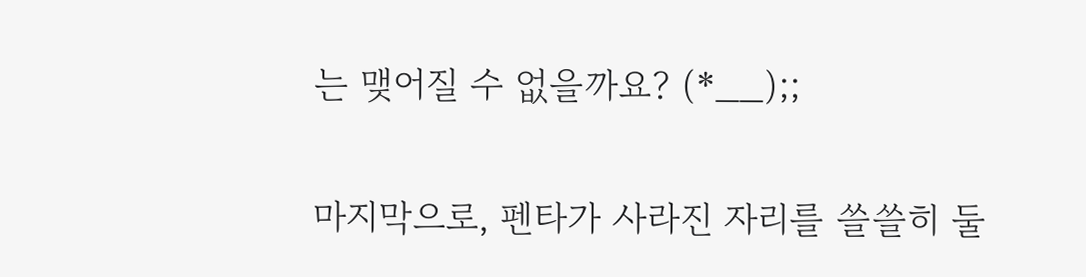는 맺어질 수 없을까요? (*__);;

마지막으로, 펜타가 사라진 자리를 쓸쓸히 둘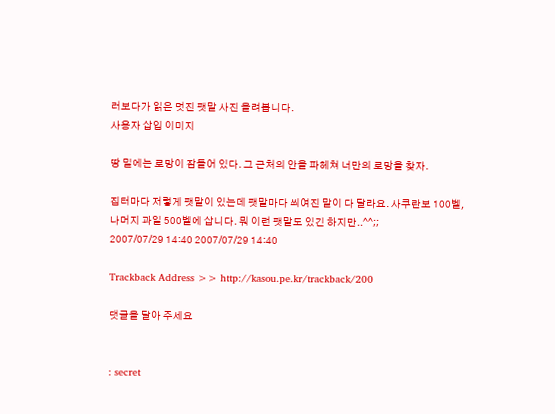러보다가 읽은 멋진 팻말 사진 올려봅니다.
사용자 삽입 이미지

땅 밑에는 로망이 잠들어 있다. 그 근처의 안을 파헤쳐 너만의 로망을 찾자.

집터마다 저렇게 팻말이 있는데 팻말마다 씌여진 말이 다 달라요. 사쿠란보 100벨, 나머지 과일 500벨에 삽니다. 뭐 이런 팻말도 있긴 하지만..^^;;
2007/07/29 14:40 2007/07/29 14:40

Trackback Address >> http://kasou.pe.kr/trackback/200

댓글을 달아 주세요


: secret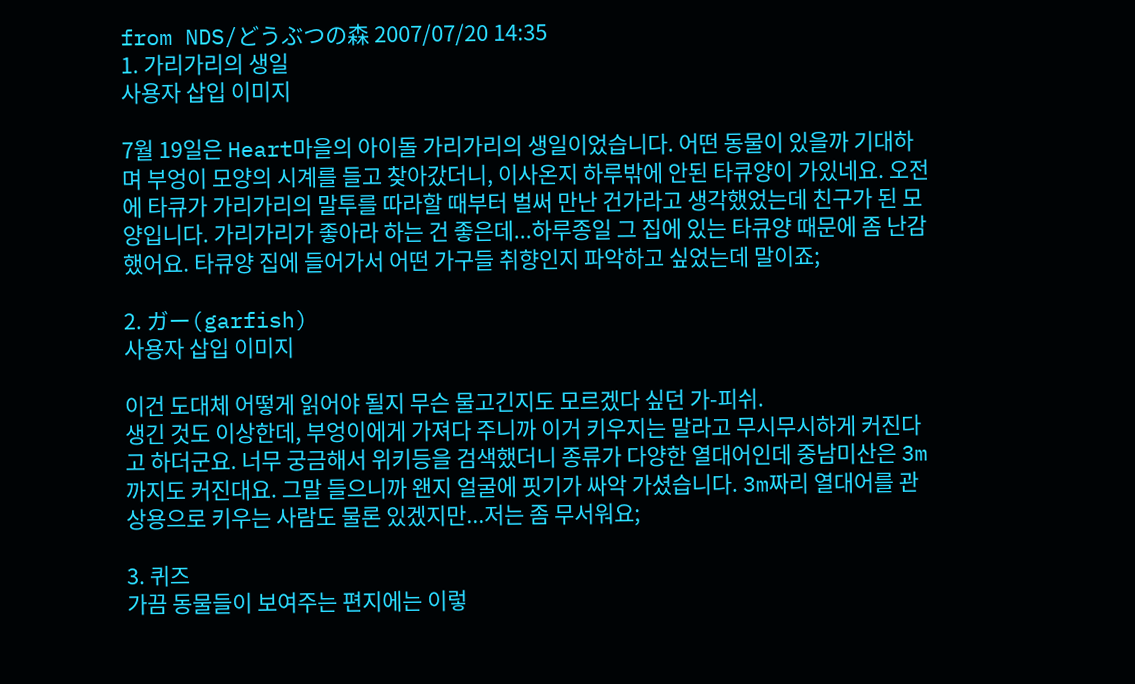from NDS/どうぶつの森 2007/07/20 14:35
1. 가리가리의 생일
사용자 삽입 이미지

7월 19일은 Heart마을의 아이돌 가리가리의 생일이었습니다. 어떤 동물이 있을까 기대하며 부엉이 모양의 시계를 들고 찾아갔더니, 이사온지 하루밖에 안된 타큐양이 가있네요. 오전에 타큐가 가리가리의 말투를 따라할 때부터 벌써 만난 건가라고 생각했었는데 친구가 된 모양입니다. 가리가리가 좋아라 하는 건 좋은데...하루종일 그 집에 있는 타큐양 때문에 좀 난감했어요. 타큐양 집에 들어가서 어떤 가구들 취향인지 파악하고 싶었는데 말이죠;

2. ガー(garfish)
사용자 삽입 이미지

이건 도대체 어떻게 읽어야 될지 무슨 물고긴지도 모르겠다 싶던 가-피쉬.
생긴 것도 이상한데, 부엉이에게 가져다 주니까 이거 키우지는 말라고 무시무시하게 커진다고 하더군요. 너무 궁금해서 위키등을 검색했더니 종류가 다양한 열대어인데 중남미산은 3m까지도 커진대요. 그말 들으니까 왠지 얼굴에 핏기가 싸악 가셨습니다. 3m짜리 열대어를 관상용으로 키우는 사람도 물론 있겠지만...저는 좀 무서워요;

3. 퀴즈
가끔 동물들이 보여주는 편지에는 이렇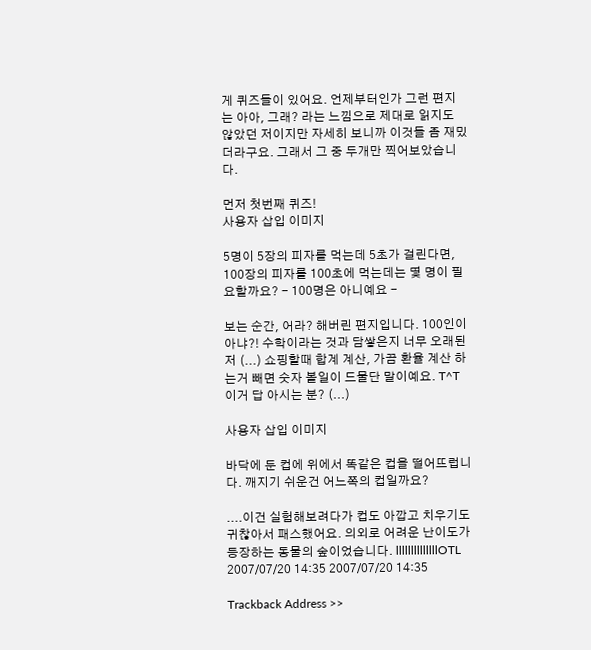게 퀴즈들이 있어요. 언제부터인가 그런 편지는 아아, 그래? 라는 느낌으로 제대로 읽지도 않았던 저이지만 자세히 보니까 이것들 좀 재밌더라구요. 그래서 그 중 두개만 찍어보았습니다.

먼저 첫번째 퀴즈!
사용자 삽입 이미지

5명이 5장의 피자를 먹는데 5초가 걸린다면, 100장의 피자를 100초에 먹는데는 몇 명이 필요할까요? - 100명은 아니예요 -

보는 순간, 어라? 해버린 편지입니다. 100인이 아냐?! 수학이라는 것과 담쌓은지 너무 오래된 저 (...) 쇼핑할때 합계 계산, 가끔 환율 계산 하는거 빼면 숫자 볼일이 드물단 말이예요. T^T  이거 답 아시는 분? (...)

사용자 삽입 이미지

바닥에 둔 컵에 위에서 똑같은 컵을 떨어뜨럽니다. 깨지기 쉬운건 어느쪽의 컵일까요?

....이건 실험해보려다가 컵도 아깝고 치우기도 귀찮아서 패스했어요. 의외로 어려운 난이도가 등장하는 동물의 숲이었습니다. llllllllllllllOTL
2007/07/20 14:35 2007/07/20 14:35

Trackback Address >>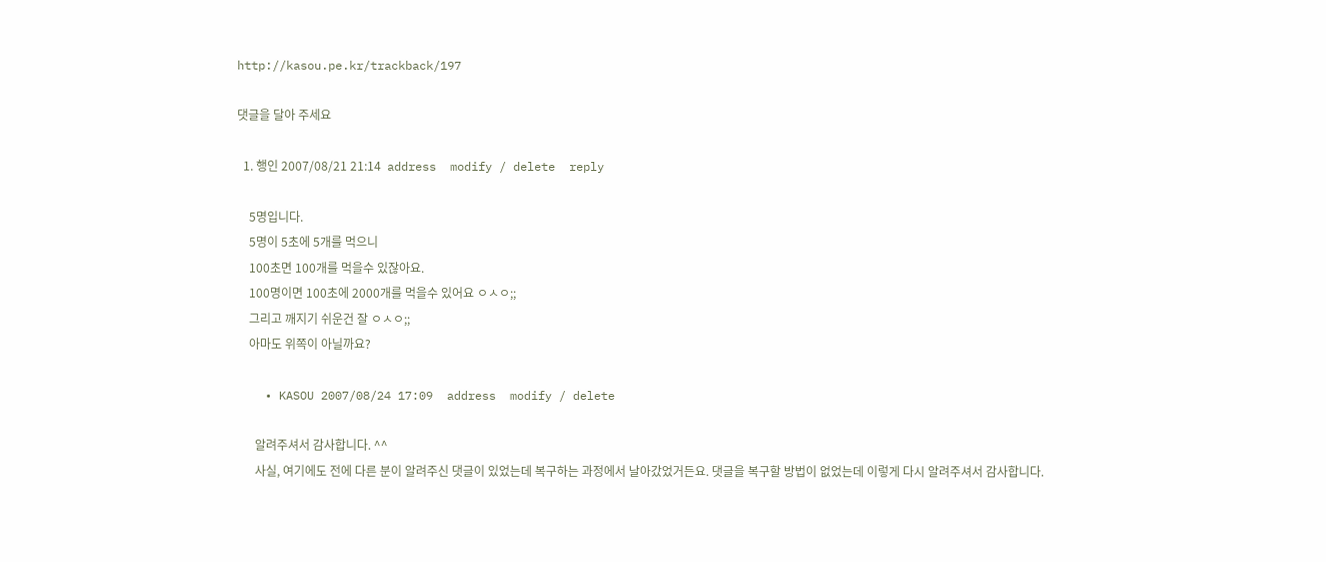http://kasou.pe.kr/trackback/197

댓글을 달아 주세요

  1. 행인 2007/08/21 21:14  address  modify / delete  reply

    5명입니다.
    5명이 5초에 5개를 먹으니
    100초면 100개를 먹을수 있잖아요.
    100명이면 100초에 2000개를 먹을수 있어요 ㅇㅅㅇ;;
    그리고 깨지기 쉬운건 잘 ㅇㅅㅇ;;
    아마도 위쪽이 아닐까요?

    • KASOU 2007/08/24 17:09  address  modify / delete

      알려주셔서 감사합니다. ^^
      사실, 여기에도 전에 다른 분이 알려주신 댓글이 있었는데 복구하는 과정에서 날아갔었거든요. 댓글을 복구할 방법이 없었는데 이렇게 다시 알려주셔서 감사합니다.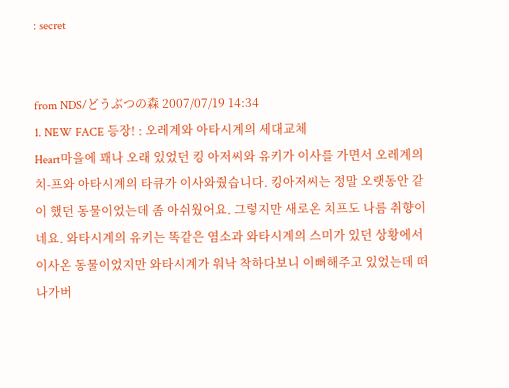: secret


from NDS/どうぶつの森 2007/07/19 14:34
1. NEW FACE 등장! : 오레계와 아타시계의 세대교체
Heart마을에 꽤나 오래 있었던 킹 아저씨와 유키가 이사를 가면서 오레계의 치-프와 아타시계의 타큐가 이사와줬습니다. 킹아저씨는 정말 오랫동안 같이 했던 동물이었는데 좀 아쉬웠어요. 그렇지만 새로온 치프도 나름 취향이네요. 와타시계의 유키는 똑같은 염소과 와타시계의 스미가 있던 상황에서 이사온 동물이었지만 와타시계가 워낙 착하다보니 이뻐해주고 있었는데 떠나가버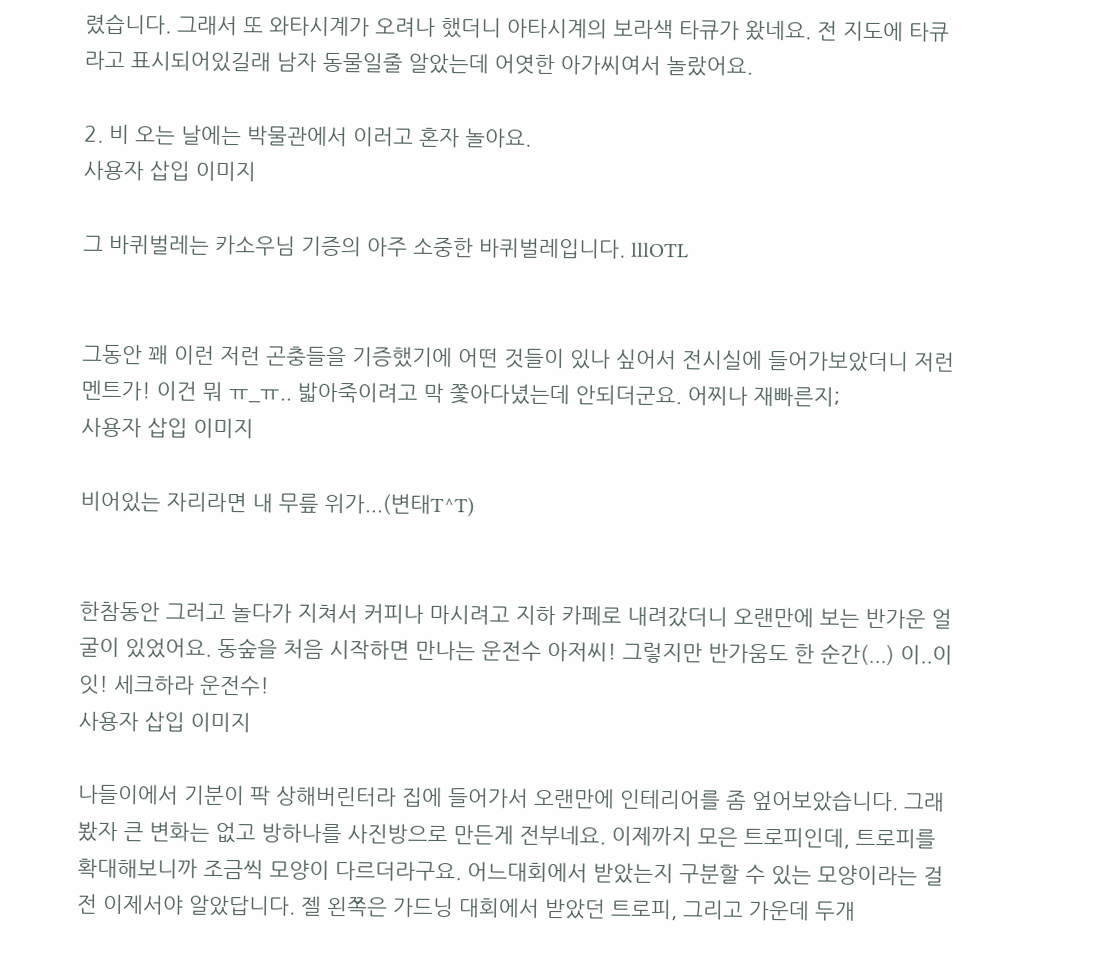렸습니다. 그래서 또 와타시계가 오려나 했더니 아타시계의 보라색 타큐가 왔네요. 전 지도에 타큐라고 표시되어있길래 남자 동물일줄 알았는데 어엿한 아가씨여서 놀랐어요.

2. 비 오는 날에는 박물관에서 이러고 혼자 놀아요.
사용자 삽입 이미지

그 바퀴벌레는 카소우님 기증의 아주 소중한 바퀴벌레입니다. lllOTL


그동안 꽤 이런 저런 곤충들을 기증했기에 어떤 것들이 있나 싶어서 전시실에 들어가보았더니 저런 멘트가! 이건 뭐 ㅠ_ㅠ.. 밟아죽이려고 막 쫓아다녔는데 안되더군요. 어찌나 재빠른지;
사용자 삽입 이미지

비어있는 자리라면 내 무릎 위가...(변태T^T)


한참동안 그러고 놀다가 지쳐서 커피나 마시려고 지하 카페로 내려갔더니 오랜만에 보는 반가운 얼굴이 있었어요. 동숲을 처음 시작하면 만나는 운전수 아저씨! 그렇지만 반가움도 한 순간(...) 이..이잇! 세크하라 운전수!
사용자 삽입 이미지

나들이에서 기분이 팍 상해버린터라 집에 들어가서 오랜만에 인테리어를 좀 엎어보았습니다. 그래봤자 큰 변화는 없고 방하나를 사진방으로 만든게 전부네요. 이제까지 모은 트로피인데, 트로피를 확대해보니까 조금씩 모양이 다르더라구요. 어느대회에서 받았는지 구분할 수 있는 모양이라는 걸 전 이제서야 알았답니다. 젤 왼쪽은 가드닝 대회에서 받았던 트로피, 그리고 가운데 두개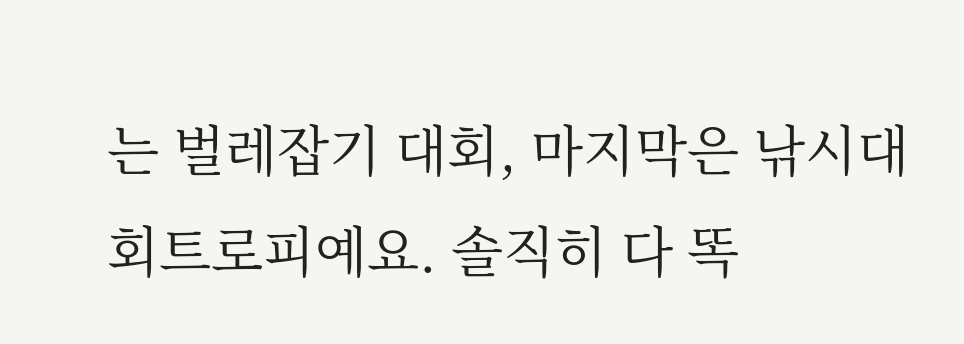는 벌레잡기 대회, 마지막은 낚시대회트로피예요. 솔직히 다 똑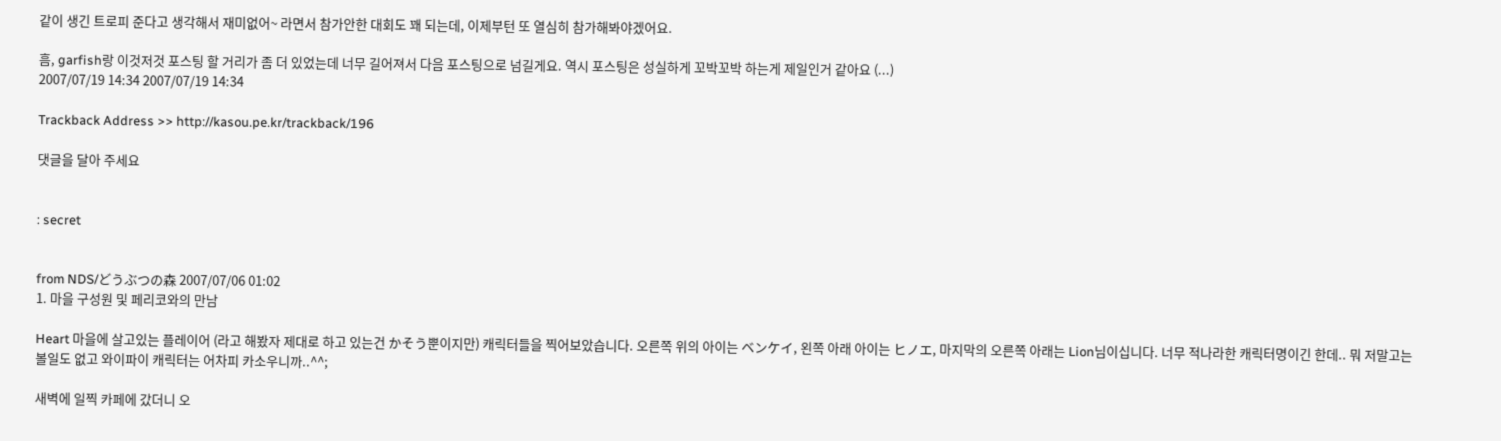같이 생긴 트로피 준다고 생각해서 재미없어~ 라면서 참가안한 대회도 꽤 되는데, 이제부턴 또 열심히 참가해봐야겠어요.

흠, garfish랑 이것저것 포스팅 할 거리가 좀 더 있었는데 너무 길어져서 다음 포스팅으로 넘길게요. 역시 포스팅은 성실하게 꼬박꼬박 하는게 제일인거 같아요 (...)
2007/07/19 14:34 2007/07/19 14:34

Trackback Address >> http://kasou.pe.kr/trackback/196

댓글을 달아 주세요


: secret


from NDS/どうぶつの森 2007/07/06 01:02
1. 마을 구성원 및 페리코와의 만남

Heart 마을에 살고있는 플레이어 (라고 해봤자 제대로 하고 있는건 かそう뿐이지만) 캐릭터들을 찍어보았습니다. 오른쪽 위의 아이는 ベンケイ, 왼쪽 아래 아이는 ヒノエ, 마지막의 오른쪽 아래는 Lion님이십니다. 너무 적나라한 캐릭터명이긴 한데.. 뭐 저말고는 볼일도 없고 와이파이 캐릭터는 어차피 카소우니까..^^;

새벽에 일찍 카페에 갔더니 오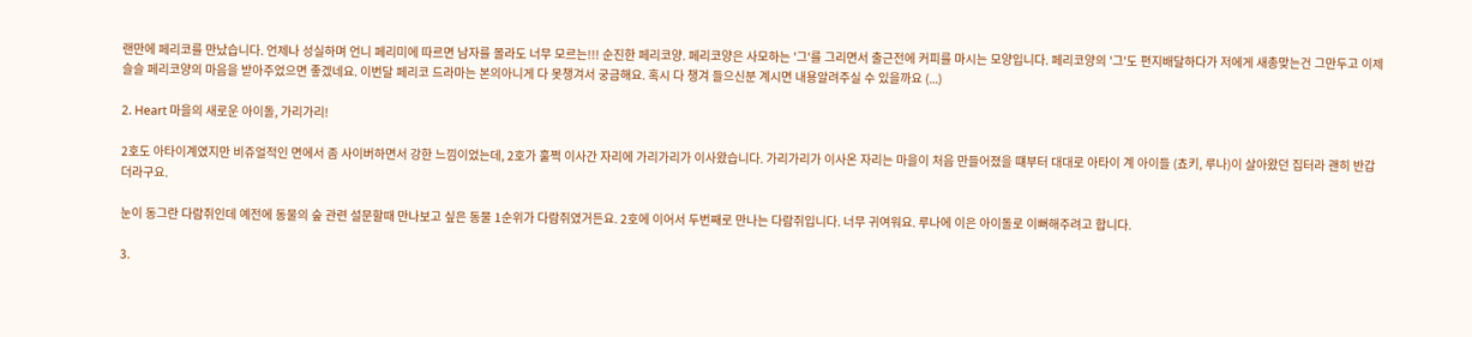랜만에 페리코를 만났습니다. 언제나 성실하며 언니 페리미에 따르면 남자를 몰라도 너무 모르는!!! 순진한 페리코양. 페리코양은 사모하는 '그'를 그리면서 출근전에 커피를 마시는 모양입니다. 페리코양의 '그'도 편지배달하다가 저에게 새총맞는건 그만두고 이제 슬슬 페리코양의 마음을 받아주었으면 좋겠네요. 이번달 페리코 드라마는 본의아니게 다 못챙겨서 궁금해요. 혹시 다 챙겨 들으신분 계시면 내용알려주실 수 있을까요 (...)

2. Heart 마을의 새로운 아이돌, 가리가리!

2호도 아타이계였지만 비쥬얼적인 면에서 좀 사이버하면서 강한 느낌이었는데, 2호가 훌쩍 이사간 자리에 가리가리가 이사왔습니다. 가리가리가 이사온 자리는 마을이 처음 만들어졌을 떄부터 대대로 아타이 계 아이들 (쵸키, 루나)이 살아왔던 집터라 괜히 반갑더라구요.

눈이 동그란 다람쥐인데 예전에 동물의 숲 관련 설문할때 만나보고 싶은 동물 1순위가 다람쥐였거든요. 2호에 이어서 두번째로 만나는 다람쥐입니다. 너무 귀여워요. 루나에 이은 아이돌로 이뻐해주려고 합니다.

3.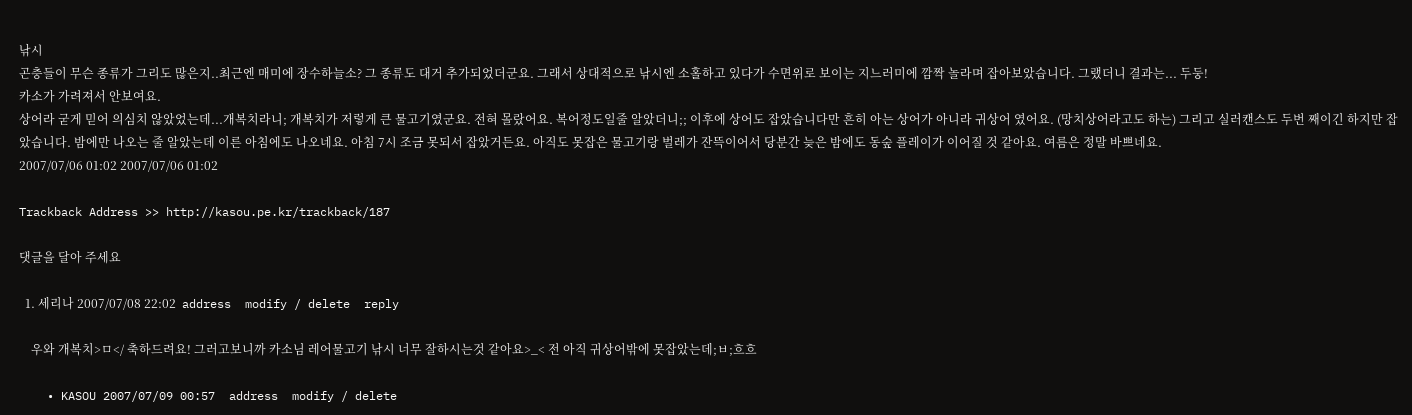낚시
곤충들이 무슨 종류가 그리도 많은지..최근엔 매미에 장수하늘소? 그 종류도 대거 추가되었더군요. 그래서 상대적으로 낚시엔 소홀하고 있다가 수면위로 보이는 지느러미에 깜짝 놀라며 잡아보았습니다. 그랬더니 결과는... 두둥!
카소가 가려져서 안보여요.
상어라 굳게 믿어 의심치 않았었는데...개복치라니; 개복치가 저렇게 큰 물고기였군요. 전혀 몰랐어요. 복어정도일줄 알았더니;; 이후에 상어도 잡았습니다만 흔히 아는 상어가 아니라 귀상어 였어요. (망치상어라고도 하는) 그리고 실러캔스도 두번 째이긴 하지만 잡았습니다. 밤에만 나오는 줄 알았는데 이른 아침에도 나오네요. 아침 7시 조금 못되서 잡았거든요. 아직도 못잡은 물고기랑 벌레가 잔뜩이어서 당분간 늦은 밤에도 동숲 플레이가 이어질 것 같아요. 여름은 정말 바쁘네요.
2007/07/06 01:02 2007/07/06 01:02

Trackback Address >> http://kasou.pe.kr/trackback/187

댓글을 달아 주세요

  1. 세리나 2007/07/08 22:02  address  modify / delete  reply

    우와 개복치>ㅁ</ 축하드려요! 그러고보니까 카소님 레어물고기 낚시 너무 잘하시는것 같아요>_< 전 아직 귀상어밖에 못잡았는데;ㅂ;흐흐

    • KASOU 2007/07/09 00:57  address  modify / delete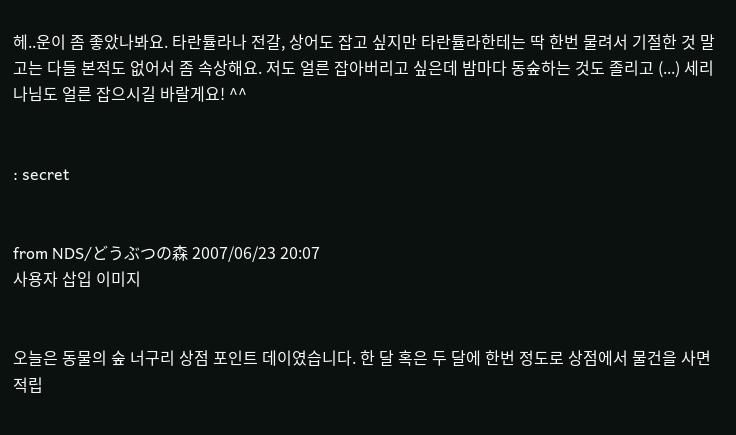헤..운이 좀 좋았나봐요. 타란튤라나 전갈, 상어도 잡고 싶지만 타란튤라한테는 딱 한번 물려서 기절한 것 말고는 다들 본적도 없어서 좀 속상해요. 저도 얼른 잡아버리고 싶은데 밤마다 동숲하는 것도 졸리고 (...) 세리나님도 얼른 잡으시길 바랄게요! ^^


: secret


from NDS/どうぶつの森 2007/06/23 20:07
사용자 삽입 이미지


오늘은 동물의 숲 너구리 상점 포인트 데이였습니다. 한 달 혹은 두 달에 한번 정도로 상점에서 물건을 사면 적립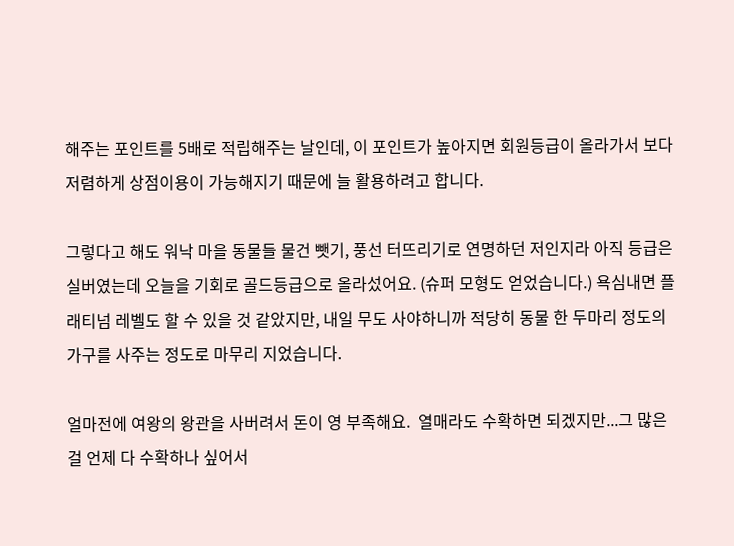해주는 포인트를 5배로 적립해주는 날인데, 이 포인트가 높아지면 회원등급이 올라가서 보다 저렴하게 상점이용이 가능해지기 때문에 늘 활용하려고 합니다.

그렇다고 해도 워낙 마을 동물들 물건 뺏기, 풍선 터뜨리기로 연명하던 저인지라 아직 등급은 실버였는데 오늘을 기회로 골드등급으로 올라섰어요. (슈퍼 모형도 얻었습니다.) 욕심내면 플래티넘 레벨도 할 수 있을 것 같았지만, 내일 무도 사야하니까 적당히 동물 한 두마리 정도의 가구를 사주는 정도로 마무리 지었습니다.

얼마전에 여왕의 왕관을 사버려서 돈이 영 부족해요.  열매라도 수확하면 되겠지만...그 많은 걸 언제 다 수확하나 싶어서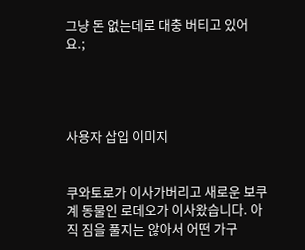그냥 돈 없는데로 대충 버티고 있어요.;




사용자 삽입 이미지


쿠와토로가 이사가버리고 새로운 보쿠계 동물인 로데오가 이사왔습니다. 아직 짐을 풀지는 않아서 어떤 가구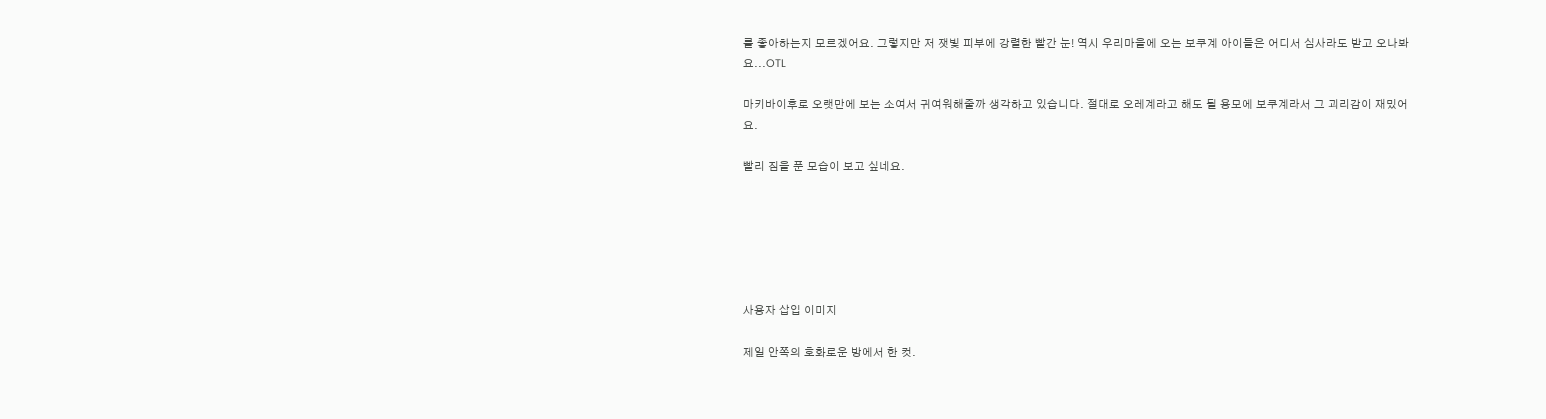를 좋아하는지 모르겠어요. 그렇지만 저 잿빛 피부에 강렬한 빨간 눈! 역시 우리마을에 오는 보쿠계 아이들은 어디서 심사라도 받고 오나봐요...OTL

마키바이후로 오랫만에 보는 소여서 귀여워해줄까 생각하고 있습니다. 절대로 오레계라고 해도 될 용모에 보쿠계라서 그 괴리감이 재밌어요.

빨리 짐을 푼 모습이 보고 싶네요.






사용자 삽입 이미지

제일 안쪽의 호화로운 방에서 한 컷.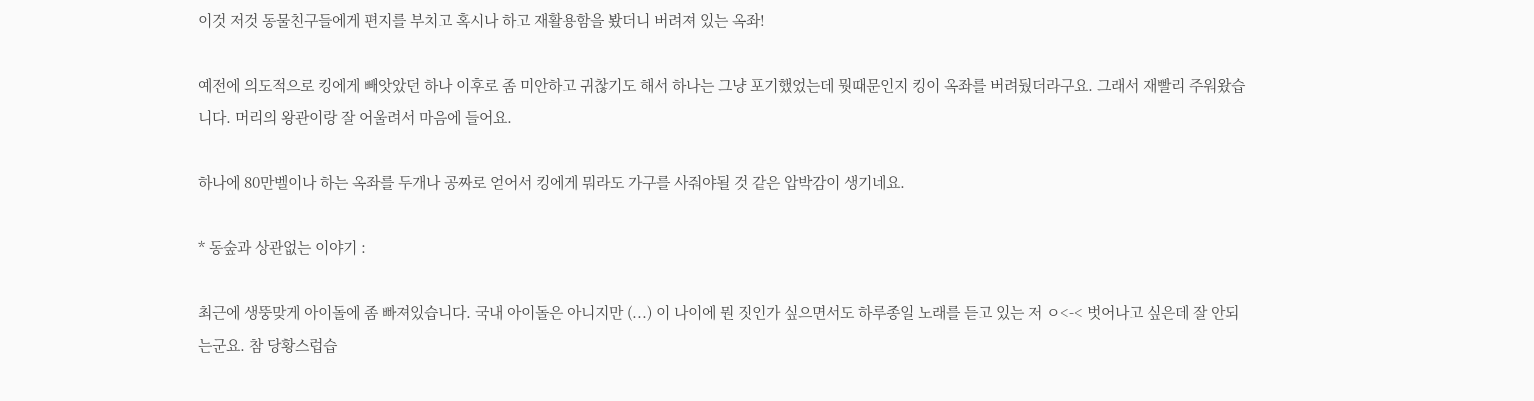이것 저것 동물친구들에게 편지를 부치고 혹시나 하고 재활용함을 봤더니 버려져 있는 옥좌!

예전에 의도적으로 킹에게 빼앗았던 하나 이후로 좀 미안하고 귀찮기도 해서 하나는 그냥 포기했었는데 뭣때문인지 킹이 옥좌를 버려뒀더라구요. 그래서 재빨리 주워왔습니다. 머리의 왕관이랑 잘 어울려서 마음에 들어요.

하나에 80만벨이나 하는 옥좌를 두개나 공짜로 얻어서 킹에게 뭐라도 가구를 사줘야될 것 같은 압박감이 생기네요.

* 동숲과 상관없는 이야기 :

최근에 생뚱맞게 아이돌에 좀 빠져있습니다. 국내 아이돌은 아니지만 (...) 이 나이에 뭔 짓인가 싶으면서도 하루종일 노래를 듣고 있는 저 ㅇ<-< 벗어나고 싶은데 잘 안되는군요. 참 당황스럽습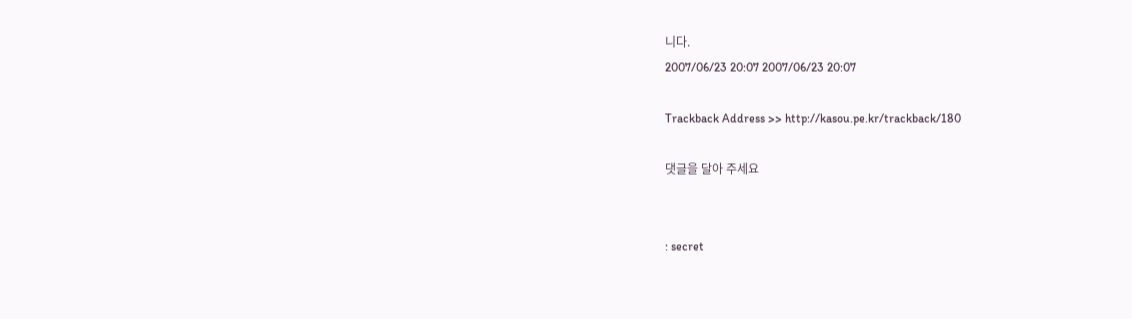니다.
2007/06/23 20:07 2007/06/23 20:07

Trackback Address >> http://kasou.pe.kr/trackback/180

댓글을 달아 주세요


: secret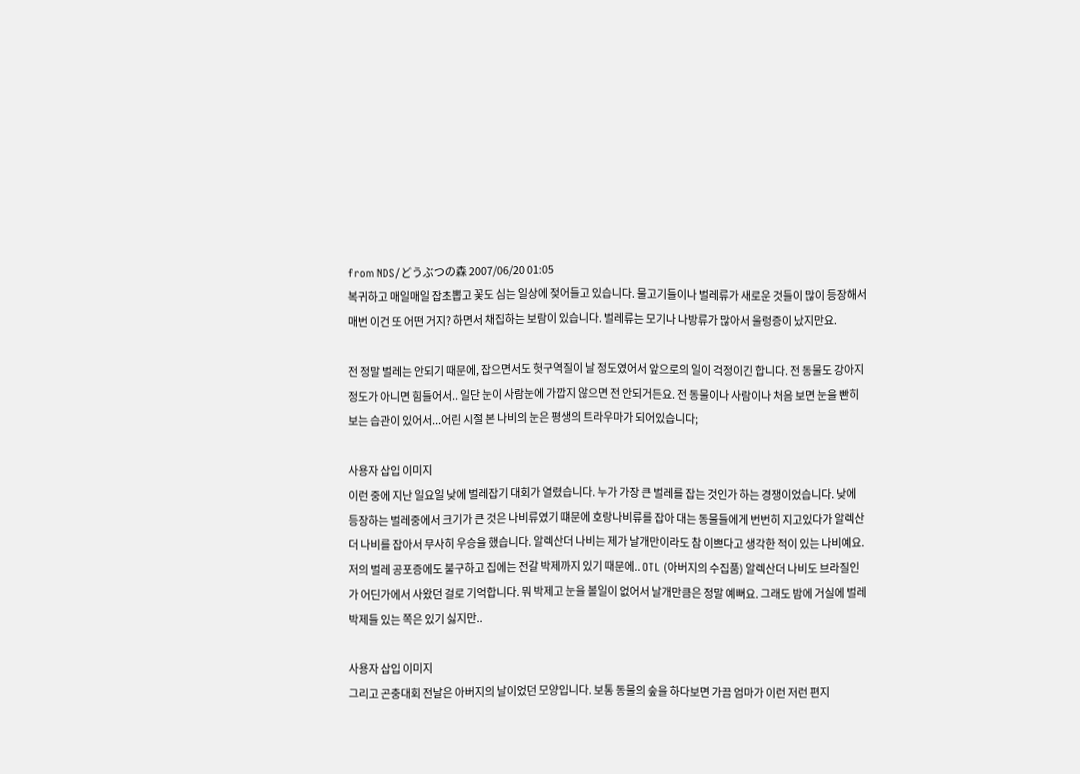from NDS/どうぶつの森 2007/06/20 01:05
복귀하고 매일매일 잡초뽑고 꽃도 심는 일상에 젖어들고 있습니다. 물고기들이나 벌레류가 새로운 것들이 많이 등장해서 매번 이건 또 어떤 거지? 하면서 채집하는 보람이 있습니다. 벌레류는 모기나 나방류가 많아서 울렁증이 났지만요.

전 정말 벌레는 안되기 때문에, 잡으면서도 헛구역질이 날 정도였어서 앞으로의 일이 걱정이긴 합니다. 전 동물도 강아지 정도가 아니면 힘들어서.. 일단 눈이 사람눈에 가깝지 않으면 전 안되거든요. 전 동물이나 사람이나 처음 보면 눈을 빤히 보는 습관이 있어서...어린 시절 본 나비의 눈은 평생의 트라우마가 되어있습니다;

사용자 삽입 이미지
이런 중에 지난 일요일 낮에 벌레잡기 대회가 열렸습니다. 누가 가장 큰 벌레를 잡는 것인가 하는 경쟁이었습니다. 낮에 등장하는 벌레중에서 크기가 큰 것은 나비류였기 떄문에 호랑나비류를 잡아 대는 동물들에게 번번히 지고있다가 알렉산더 나비를 잡아서 무사히 우승을 했습니다. 알렉산더 나비는 제가 날개만이라도 참 이쁘다고 생각한 적이 있는 나비예요. 저의 벌레 공포증에도 불구하고 집에는 전갈 박제까지 있기 때문에.. OTL (아버지의 수집품) 알렉산더 나비도 브라질인가 어딘가에서 사왔던 걸로 기억합니다. 뭐 박제고 눈을 볼일이 없어서 날개만큼은 정말 예뻐요. 그래도 밤에 거실에 벌레 박제들 있는 쪽은 있기 싫지만..

사용자 삽입 이미지
그리고 곤충대회 전날은 아버지의 날이었던 모양입니다. 보통 동물의 숲을 하다보면 가끔 엄마가 이런 저런 편지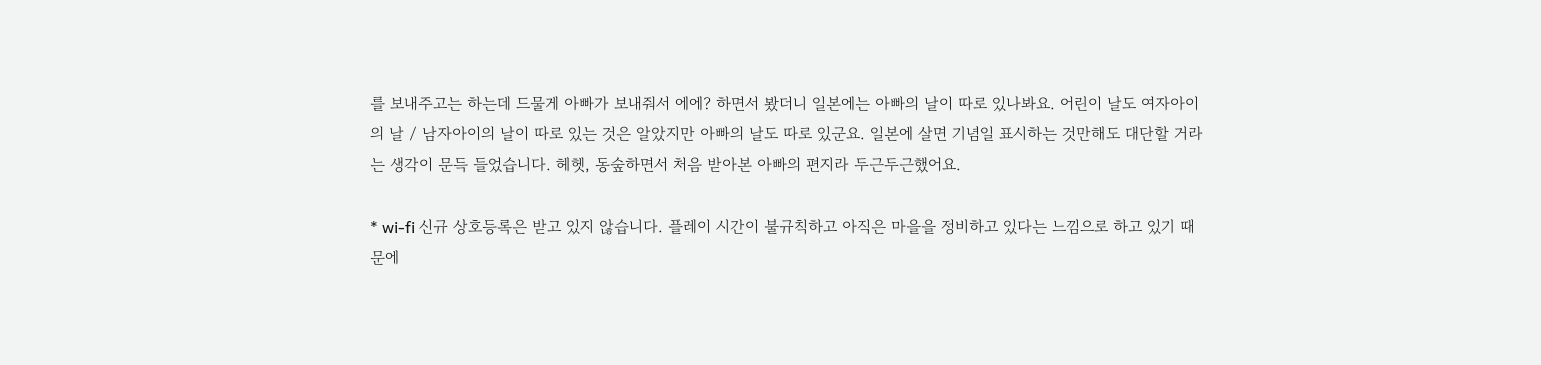를 보내주고는 하는데 드물게 아빠가 보내줘서 에에? 하면서 봤더니 일본에는 아빠의 날이 따로 있나봐요. 어린이 날도 여자아이의 날 / 남자아이의 날이 따로 있는 것은 알았지만 아빠의 날도 따로 있군요. 일본에 살면 기념일 표시하는 것만해도 대단할 거라는 생각이 문득 들었습니다. 헤헷, 동숲하면서 처음 받아본 아빠의 편지라 두근두근했어요.

* wi-fi 신규 상호등록은 받고 있지 않습니다. 플레이 시간이 불규칙하고 아직은 마을을 정비하고 있다는 느낌으로 하고 있기 때문에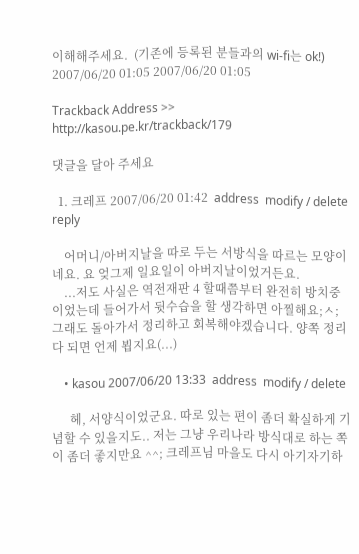이해해주세요.  (기존에 등록된 분들과의 wi-fi는 ok!)
2007/06/20 01:05 2007/06/20 01:05

Trackback Address >> http://kasou.pe.kr/trackback/179

댓글을 달아 주세요

  1. 크레프 2007/06/20 01:42  address  modify / delete  reply

    어머니/아버지날을 따로 두는 서방식을 따르는 모양이네요. 요 엊그제 일요일이 아버지날이었거든요.
    ...저도 사실은 역전재판 4 할때쯤부터 완전히 방치중이었는데 들어가서 뒷수습을 할 생각하면 아찔해요;ㅅ; 그래도 돌아가서 정리하고 회복해야겠습니다. 양쪽 정리 다 되면 언제 뵙지요(...)

    • kasou 2007/06/20 13:33  address  modify / delete

      헤, 서양식이었군요. 따로 있는 편이 좀더 확실하게 기념할 수 있을지도.. 저는 그냥 우리나라 방식대로 하는 쪽이 좀더 좋지만요 ^^; 크레프님 마을도 다시 아기자기하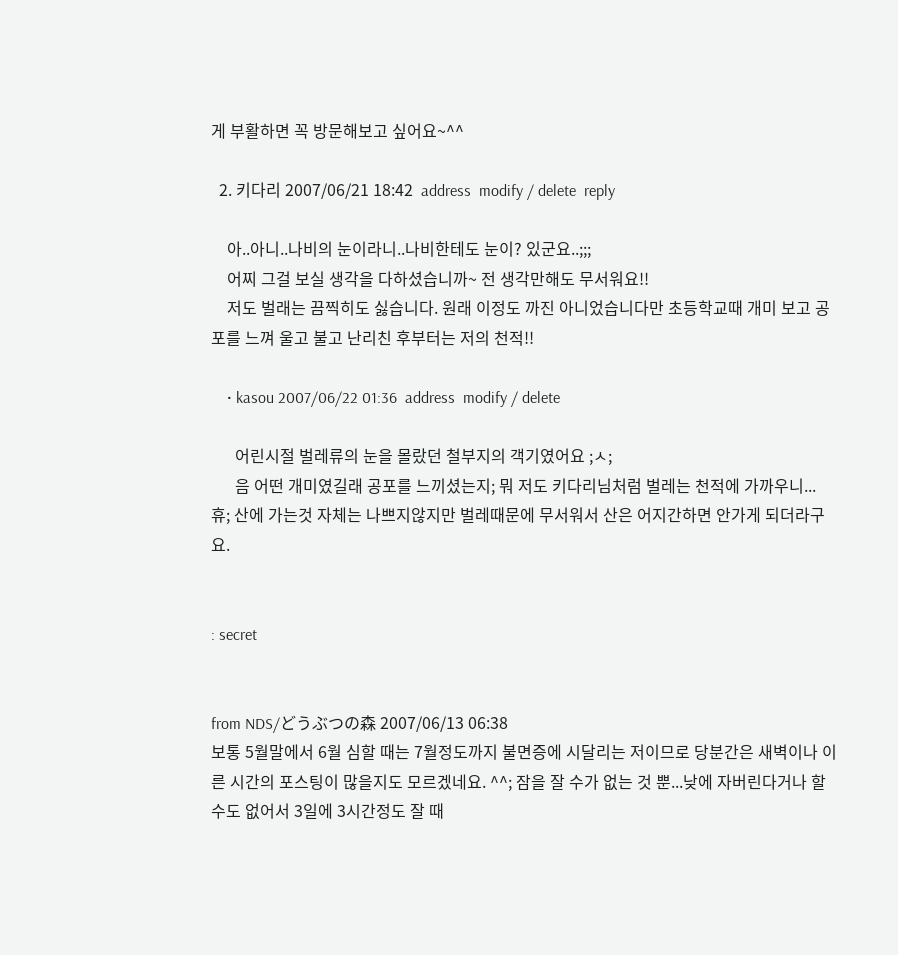게 부활하면 꼭 방문해보고 싶어요~^^

  2. 키다리 2007/06/21 18:42  address  modify / delete  reply

    아..아니..나비의 눈이라니..나비한테도 눈이? 있군요..;;;
    어찌 그걸 보실 생각을 다하셨습니까~ 전 생각만해도 무서워요!!
    저도 벌래는 끔찍히도 싫습니다. 원래 이정도 까진 아니었습니다만 초등학교때 개미 보고 공포를 느껴 울고 불고 난리친 후부터는 저의 천적!!

    • kasou 2007/06/22 01:36  address  modify / delete

      어린시절 벌레류의 눈을 몰랐던 철부지의 객기였어요 ;ㅅ;
      음 어떤 개미였길래 공포를 느끼셨는지; 뭐 저도 키다리님처럼 벌레는 천적에 가까우니... 휴; 산에 가는것 자체는 나쁘지않지만 벌레때문에 무서워서 산은 어지간하면 안가게 되더라구요.


: secret


from NDS/どうぶつの森 2007/06/13 06:38
보통 5월말에서 6월 심할 때는 7월정도까지 불면증에 시달리는 저이므로 당분간은 새벽이나 이른 시간의 포스팅이 많을지도 모르겠네요. ^^; 잠을 잘 수가 없는 것 뿐...낮에 자버린다거나 할 수도 없어서 3일에 3시간정도 잘 때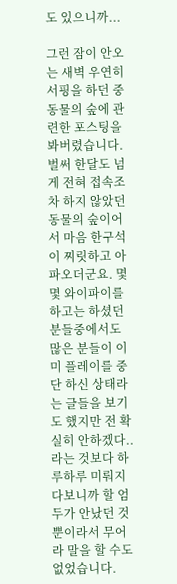도 있으니까...

그런 잠이 안오는 새벽 우연히 서핑을 하던 중 동물의 숲에 관련한 포스팅을 봐버렸습니다. 벌써 한달도 넘게 전혀 접속조차 하지 않았던 동물의 숲이어서 마음 한구석이 찌릿하고 아파오더군요. 몇몇 와이파이를 하고는 하셨던 분들중에서도 많은 분들이 이미 플레이를 중단 하신 상태라는 글들을 보기도 했지만 전 확실히 안하겠다..라는 것보다 하루하루 미뤄지다보니까 할 엄두가 안났던 것 뿐이라서 무어라 말을 할 수도 없었습니다.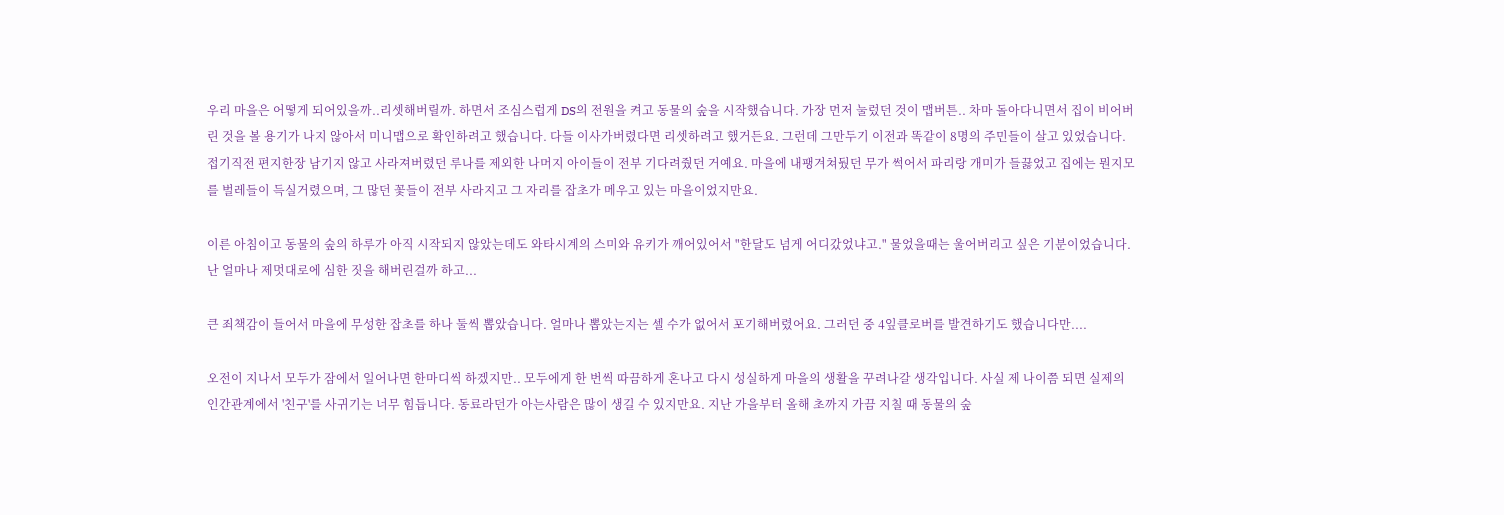우리 마을은 어떻게 되어있을까..리셋해버릴까. 하면서 조심스럽게 DS의 전원을 켜고 동물의 숲을 시작했습니다. 가장 먼저 눌렀던 것이 맵버튼.. 차마 돌아다니면서 집이 비어버린 것을 볼 용기가 나지 않아서 미니맵으로 확인하려고 했습니다. 다들 이사가버렸다면 리셋하려고 했거든요. 그런데 그만두기 이전과 똑같이 8명의 주민들이 살고 있었습니다. 접기직전 편지한장 남기지 않고 사라져버렸던 루나를 제외한 나머지 아이들이 전부 기다려줬던 거예요. 마을에 내팽겨쳐뒀던 무가 썩어서 파리랑 개미가 들끓었고 집에는 뭔지모를 벌레들이 득실거렸으며, 그 많던 꽃들이 전부 사라지고 그 자리를 잡초가 메우고 있는 마을이었지만요.

이른 아침이고 동물의 숲의 하루가 아직 시작되지 않았는데도 와타시계의 스미와 유키가 깨어있어서 "한달도 넘게 어디갔었냐고." 물었을때는 울어버리고 싶은 기분이었습니다. 난 얼마나 제멋대로에 심한 짓을 해버린걸까 하고...

큰 죄책감이 들어서 마을에 무성한 잡초를 하나 둘씩 뽑았습니다. 얼마나 뽑았는지는 셀 수가 없어서 포기해버렸어요. 그러던 중 4잎클로버를 발견하기도 했습니다만....

오전이 지나서 모두가 잠에서 일어나면 한마디씩 하겠지만.. 모두에게 한 번씩 따끔하게 혼나고 다시 성실하게 마을의 생활을 꾸려나갈 생각입니다. 사실 제 나이쯤 되면 실제의 인간관계에서 '친구'를 사귀기는 너무 힘듭니다. 동료라던가 아는사람은 많이 생길 수 있지만요. 지난 가을부터 올해 초까지 가끔 지칠 때 동물의 숲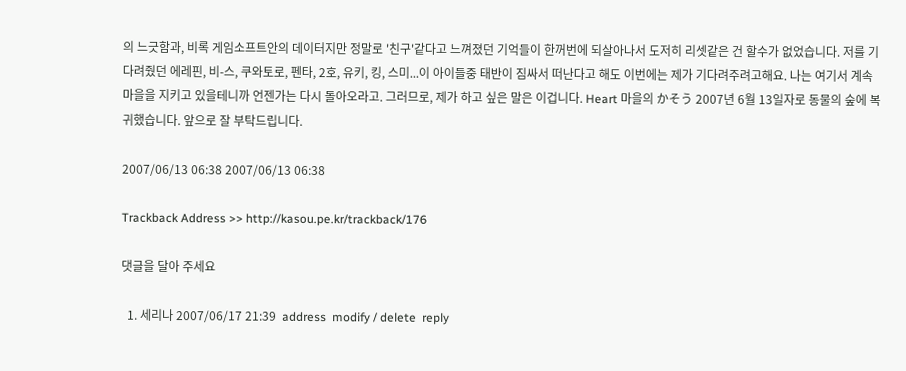의 느긋함과, 비록 게임소프트안의 데이터지만 정말로 '친구'같다고 느껴졌던 기억들이 한꺼번에 되살아나서 도저히 리셋같은 건 할수가 없었습니다. 저를 기다려줬던 에레핀, 비-스, 쿠와토로, 펜타, 2호, 유키, 킹, 스미...이 아이들중 태반이 짐싸서 떠난다고 해도 이번에는 제가 기다려주려고해요. 나는 여기서 계속 마을을 지키고 있을테니까 언젠가는 다시 돌아오라고. 그러므로, 제가 하고 싶은 말은 이겁니다. Heart 마을의 かそう 2007년 6월 13일자로 동물의 숲에 복귀했습니다. 앞으로 잘 부탁드립니다.

2007/06/13 06:38 2007/06/13 06:38

Trackback Address >> http://kasou.pe.kr/trackback/176

댓글을 달아 주세요

  1. 세리나 2007/06/17 21:39  address  modify / delete  reply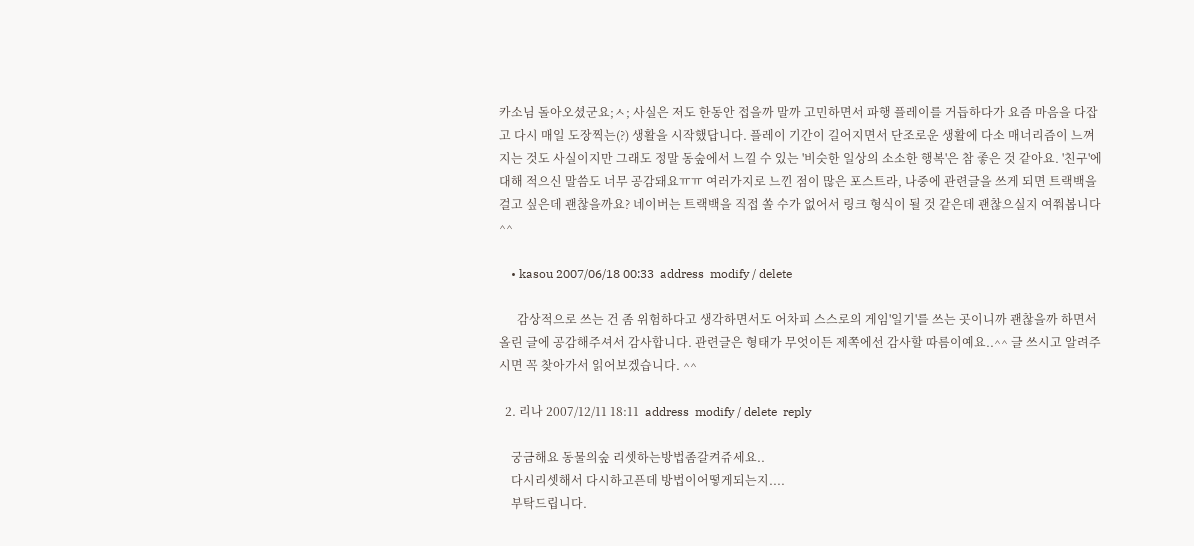카소님 돌아오셨군요;ㅅ; 사실은 저도 한동안 접을까 말까 고민하면서 파행 플레이를 거듭하다가 요즘 마음을 다잡고 다시 매일 도장찍는(?) 생활을 시작했답니다. 플레이 기간이 길어지면서 단조로운 생활에 다소 매너리즘이 느껴지는 것도 사실이지만 그래도 정말 동숲에서 느낄 수 있는 '비슷한 일상의 소소한 행복'은 참 좋은 것 같아요. '친구'에 대해 적으신 말씀도 너무 공감돼요ㅠㅠ 여러가지로 느낀 점이 많은 포스트라, 나중에 관련글을 쓰게 되면 트랙백을 걸고 싶은데 괜찮을까요? 네이버는 트랙백을 직접 쏠 수가 없어서 링크 형식이 될 것 같은데 괜찮으실지 여쭤봅니다^^

    • kasou 2007/06/18 00:33  address  modify / delete

      감상적으로 쓰는 건 좀 위험하다고 생각하면서도 어차피 스스로의 게임'일기'를 쓰는 곳이니까 괜찮을까 하면서 올린 글에 공감해주셔서 감사합니다. 관련글은 형태가 무엇이든 제쪽에선 감사할 따름이예요..^^ 글 쓰시고 알려주시면 꼭 찾아가서 읽어보겠습니다. ^^

  2. 리나 2007/12/11 18:11  address  modify / delete  reply

    궁금해요 동물의숲 리셋하는방법좀갈켜쥬세요..
    다시리셋해서 다시하고픈데 방법이어떻게되는지....
    부탁드립니다.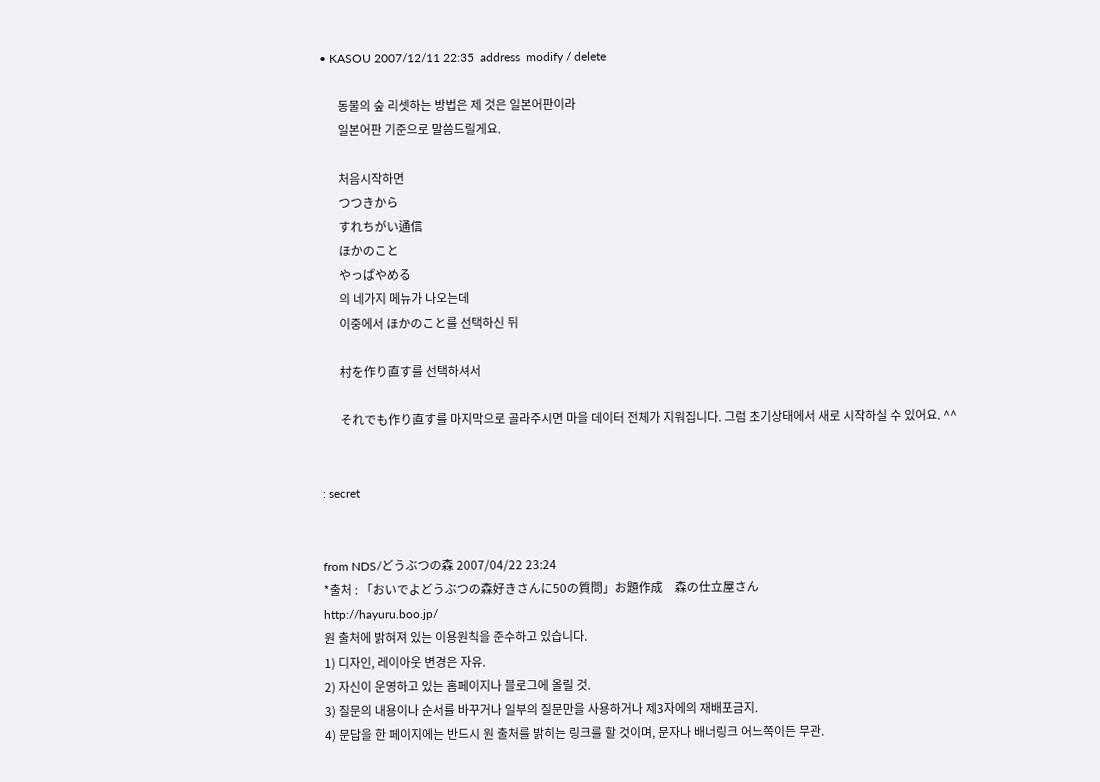• KASOU 2007/12/11 22:35  address  modify / delete

      동물의 숲 리셋하는 방법은 제 것은 일본어판이라
      일본어판 기준으로 말씀드릴게요.

      처음시작하면
      つつきから
      すれちがい通信
      ほかのこと
      やっぱやめる
      의 네가지 메뉴가 나오는데
      이중에서 ほかのこと를 선택하신 뒤

      村を作り直す를 선택하셔서

      それでも作り直す를 마지막으로 골라주시면 마을 데이터 전체가 지워집니다. 그럼 초기상태에서 새로 시작하실 수 있어요. ^^


: secret


from NDS/どうぶつの森 2007/04/22 23:24
*출처 : 「おいでよどうぶつの森好きさんに50の質問」お題作成    森の仕立屋さん
http://hayuru.boo.jp/
원 출처에 밝혀져 있는 이용원칙을 준수하고 있습니다.
1) 디자인, 레이아웃 변경은 자유.
2) 자신이 운영하고 있는 홈페이지나 블로그에 올릴 것.
3) 질문의 내용이나 순서를 바꾸거나 일부의 질문만을 사용하거나 제3자에의 재배포금지.
4) 문답을 한 페이지에는 반드시 원 출처를 밝히는 링크를 할 것이며, 문자나 배너링크 어느쪽이든 무관.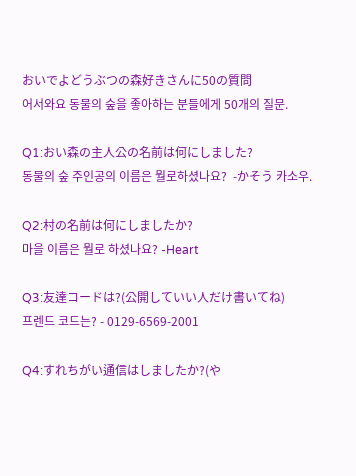おいでよどうぶつの森好きさんに50の質問
어서와요 동물의 숲을 좋아하는 분들에게 50개의 질문.

Q1:おい森の主人公の名前は何にしました?
동물의 숲 주인공의 이름은 뭘로하셨나요?  -かそう 카소우.

Q2:村の名前は何にしましたか?
마을 이름은 뭘로 하셨나요? -Heart

Q3:友達コードは?(公開していい人だけ書いてね)
프렌드 코드는? - 0129-6569-2001

Q4:すれちがい通信はしましたか?(や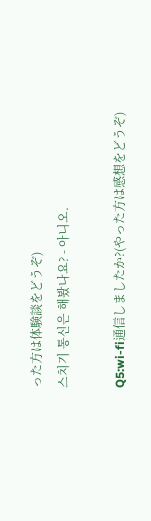った方は体験談をどうぞ)
스치기 통신은 해봤나요? - 아니오.

Q5:wi-fi通信しましたか?(やった方は感想をどうぞ)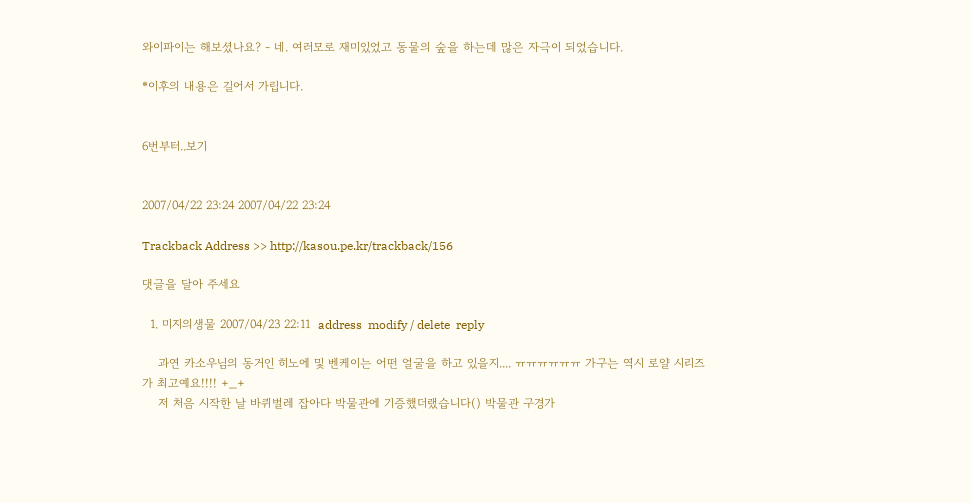와이파이는 해보셨나요? - 네. 여러모로 재미있었고 동물의 숲을 하는데 많은 자극이 되었습니다.

*이후의 내용은 길어서 가립니다.


6번부터..보기


2007/04/22 23:24 2007/04/22 23:24

Trackback Address >> http://kasou.pe.kr/trackback/156

댓글을 달아 주세요

  1. 미지의생물 2007/04/23 22:11  address  modify / delete  reply

    과연 카소우님의 동거인 히노에 및 벤케이는 어떤 얼굴을 하고 있을지.... ㅠㅠㅠㅠㅠㅠ 가구는 역시 로얄 시리즈가 최고예요!!!! +_+
    저 처음 시작한 날 바퀴벌레 잡아다 박물관에 기증했더랬습니다() 박물관 구경가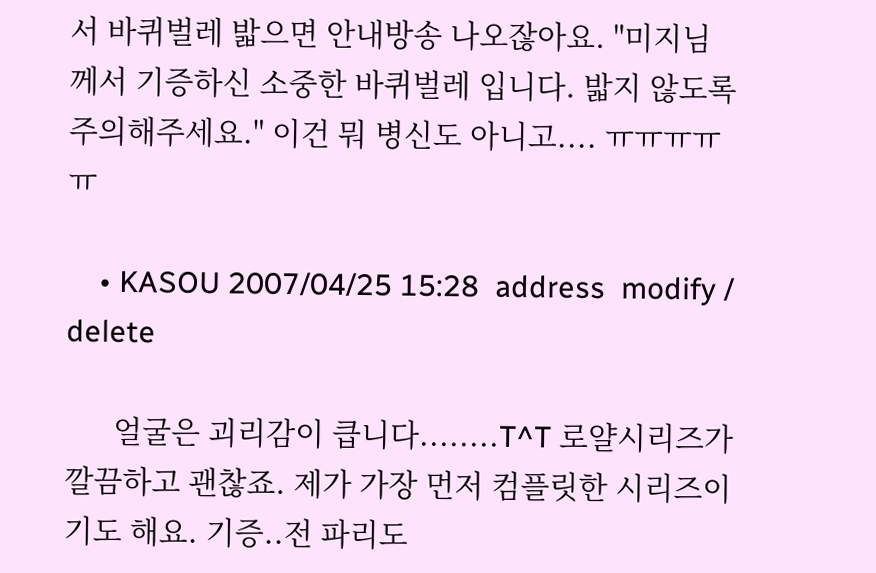서 바퀴벌레 밟으면 안내방송 나오잖아요. "미지님께서 기증하신 소중한 바퀴벌레 입니다. 밟지 않도록 주의해주세요." 이건 뭐 병신도 아니고.... ㅠㅠㅠㅠㅠ

    • KASOU 2007/04/25 15:28  address  modify / delete

      얼굴은 괴리감이 큽니다........T^T 로얄시리즈가 깔끔하고 괜찮죠. 제가 가장 먼저 컴플릿한 시리즈이기도 해요. 기증..전 파리도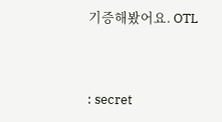기증해봤어요. OTL


: secret